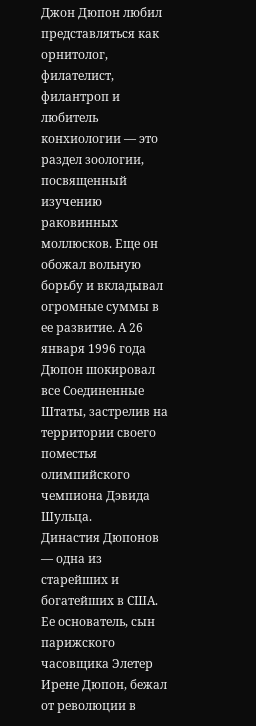Джон Дюпон любил представляться как орнитолог, филателист, филантроп и любитель конхиологии — это раздел зоологии, посвященный изучению раковинных моллюсков. Еще он обожал вольную борьбу и вкладывал огромные суммы в ее развитие. А 26 января 1996 года Дюпон шокировал все Соединенные Штаты, застрелив на территории своего поместья олимпийского чемпиона Дэвида Шульца.
Династия Дюпонов — одна из старейших и богатейших в США. Ее основатель, сын парижского часовщика Элетер Ирене Дюпон, бежал от революции в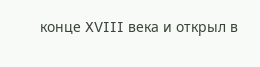конце XVIII века и открыл в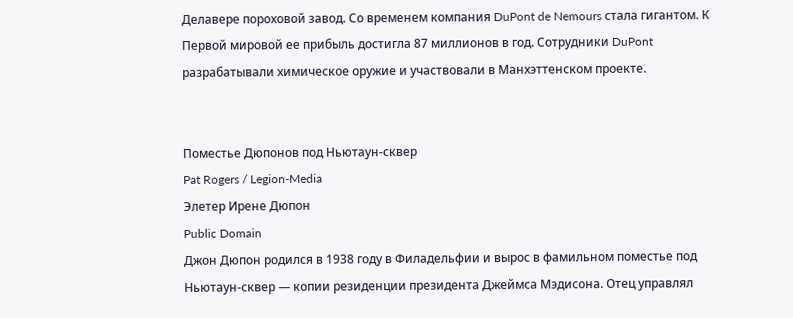Делавере пороховой завод. Со временем компания DuPont de Nemours стала гигантом. К Первой мировой ее прибыль достигла 87 миллионов в год. Сотрудники DuPont разрабатывали химическое оружие и участвовали в Манхэттенском проекте.


Поместье Дюпонов под Ньютаун-сквер
Pat Rogers / Legion-Media
Элетер Ирене Дюпон
Public Domain
Джон Дюпон родился в 1938 году в Филадельфии и вырос в фамильном поместье под Ньютаун-сквер — копии резиденции президента Джеймса Мэдисона. Отец управлял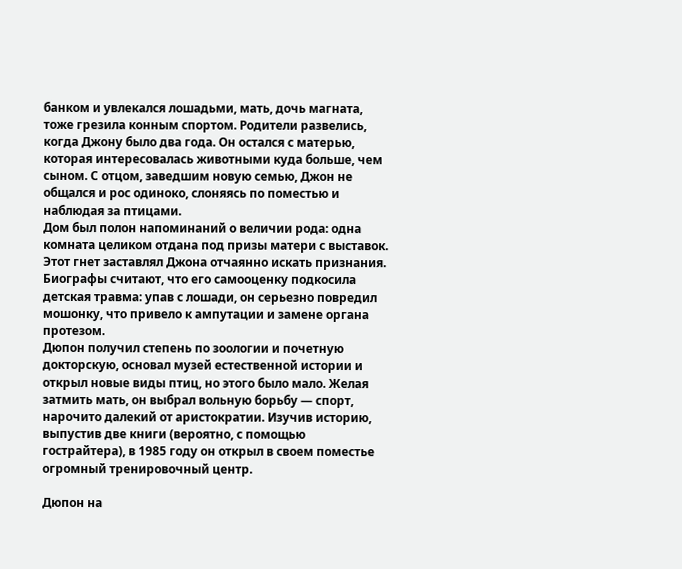банком и увлекался лошадьми, мать, дочь магната, тоже грезила конным спортом. Родители развелись, когда Джону было два года. Он остался с матерью, которая интересовалась животными куда больше, чем сыном. С отцом, заведшим новую семью, Джон не общался и рос одиноко, слоняясь по поместью и наблюдая за птицами.
Дом был полон напоминаний о величии рода: одна комната целиком отдана под призы матери с выставок.
Этот гнет заставлял Джона отчаянно искать признания. Биографы считают, что его самооценку подкосила детская травма: упав с лошади, он серьезно повредил мошонку, что привело к ампутации и замене органа протезом.
Дюпон получил степень по зоологии и почетную докторскую, основал музей естественной истории и открыл новые виды птиц, но этого было мало. Желая затмить мать, он выбрал вольную борьбу — спорт, нарочито далекий от аристократии. Изучив историю, выпустив две книги (вероятно, с помощью гострайтера), в 1985 году он открыл в своем поместье огромный тренировочный центр.

Дюпон на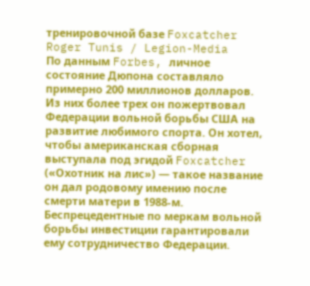тренировочной базе Foxcatcher
Roger Tunis / Legion-Media
По данным Forbes, личное состояние Дюпона составляло примерно 200 миллионов долларов. Из них более трех он пожертвовал Федерации вольной борьбы США на развитие любимого спорта. Он хотел, чтобы американская сборная выступала под эгидой Foxcatcher («Охотник на лис») — такое название он дал родовому имению после смерти матери в 1988-м. Беспрецедентные по меркам вольной борьбы инвестиции гарантировали ему сотрудничество Федерации.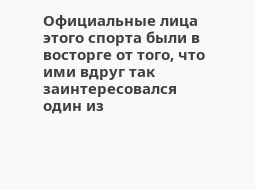Официальные лица этого спорта были в восторге от того, что ими вдруг так заинтересовался один из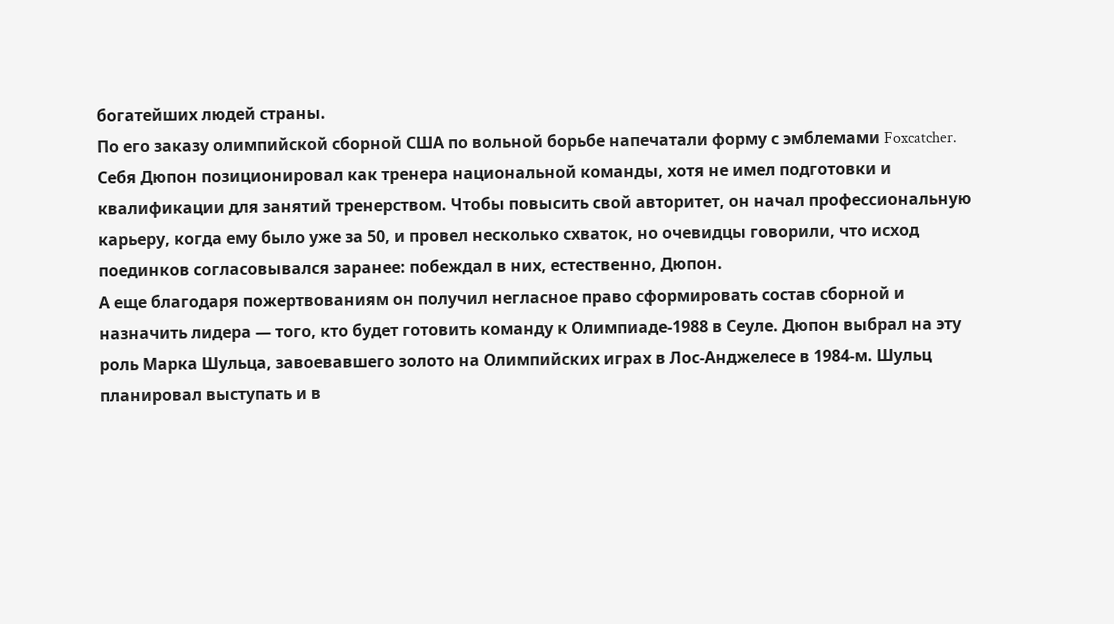богатейших людей страны.
По его заказу олимпийской сборной США по вольной борьбе напечатали форму с эмблемами Foxcatcher.
Себя Дюпон позиционировал как тренера национальной команды, хотя не имел подготовки и квалификации для занятий тренерством. Чтобы повысить свой авторитет, он начал профессиональную карьеру, когда ему было уже за 50, и провел несколько схваток, но очевидцы говорили, что исход поединков согласовывался заранее: побеждал в них, естественно, Дюпон.
А еще благодаря пожертвованиям он получил негласное право сформировать состав сборной и назначить лидера — того, кто будет готовить команду к Олимпиаде-1988 в Сеуле. Дюпон выбрал на эту роль Марка Шульца, завоевавшего золото на Олимпийских играх в Лос-Анджелесе в 1984-м. Шульц планировал выступать и в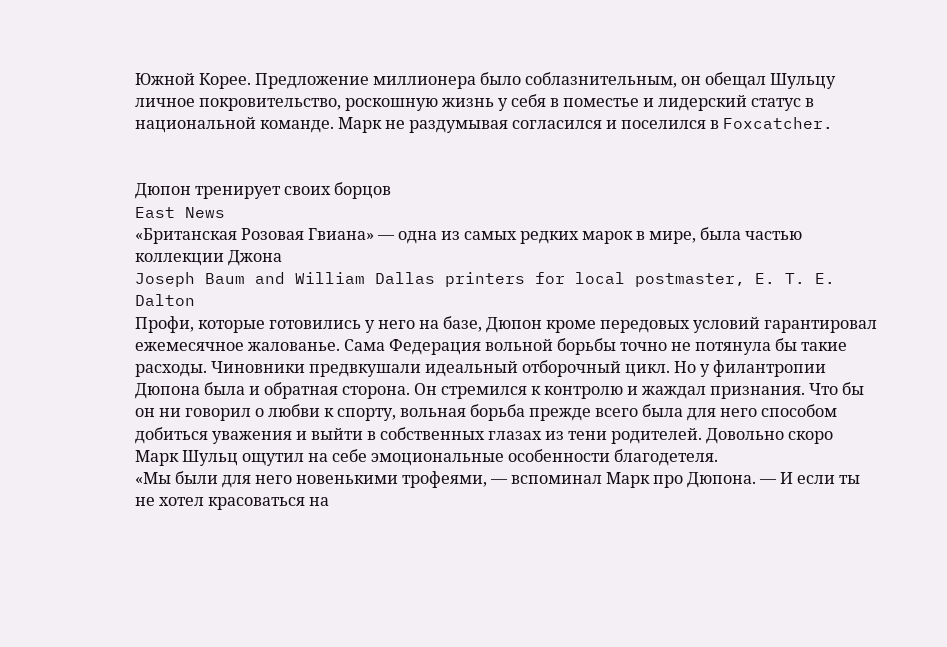Южной Корее. Предложение миллионера было соблазнительным, он обещал Шульцу личное покровительство, роскошную жизнь у себя в поместье и лидерский статус в национальной команде. Марк не раздумывая согласился и поселился в Foxcatcher.


Дюпон тренирует своих борцов
East News
«Британская Розовая Гвиана» — одна из самых редких марок в мире, была частью коллекции Джона
Joseph Baum and William Dallas printers for local postmaster, E. T. E. Dalton
Профи, которые готовились у него на базе, Дюпон кроме передовых условий гарантировал ежемесячное жалованье. Сама Федерация вольной борьбы точно не потянула бы такие расходы. Чиновники предвкушали идеальный отборочный цикл. Но у филантропии Дюпона была и обратная сторона. Он стремился к контролю и жаждал признания. Что бы он ни говорил о любви к спорту, вольная борьба прежде всего была для него способом добиться уважения и выйти в собственных глазах из тени родителей. Довольно скоро Марк Шульц ощутил на себе эмоциональные особенности благодетеля.
«Мы были для него новенькими трофеями, — вспоминал Марк про Дюпона. — И если ты не хотел красоваться на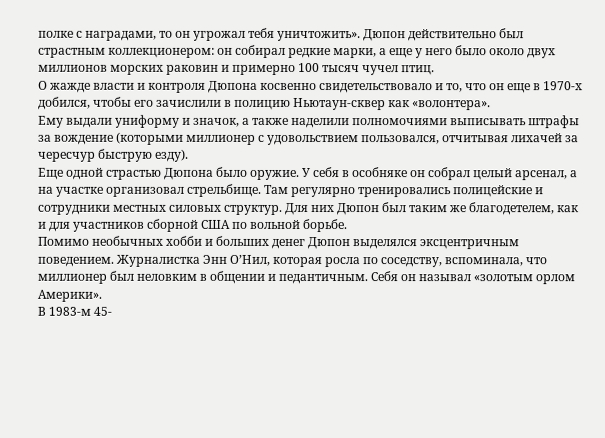полке с наградами, то он угрожал тебя уничтожить». Дюпон действительно был страстным коллекционером: он собирал редкие марки, а еще у него было около двух миллионов морских раковин и примерно 100 тысяч чучел птиц.
О жажде власти и контроля Дюпона косвенно свидетельствовало и то, что он еще в 1970-х добился, чтобы его зачислили в полицию Ньютаун-сквер как «волонтера».
Ему выдали униформу и значок, а также наделили полномочиями выписывать штрафы за вождение (которыми миллионер с удовольствием пользовался, отчитывая лихачей за чересчур быструю езду).
Еще одной страстью Дюпона было оружие. У себя в особняке он собрал целый арсенал, а на участке организовал стрельбище. Там регулярно тренировались полицейские и сотрудники местных силовых структур. Для них Дюпон был таким же благодетелем, как и для участников сборной США по вольной борьбе.
Помимо необычных хобби и больших денег Дюпон выделялся эксцентричным поведением. Журналистка Энн О’Нил, которая росла по соседству, вспоминала, что миллионер был неловким в общении и педантичным. Себя он называл «золотым орлом Америки».
В 1983-м 45-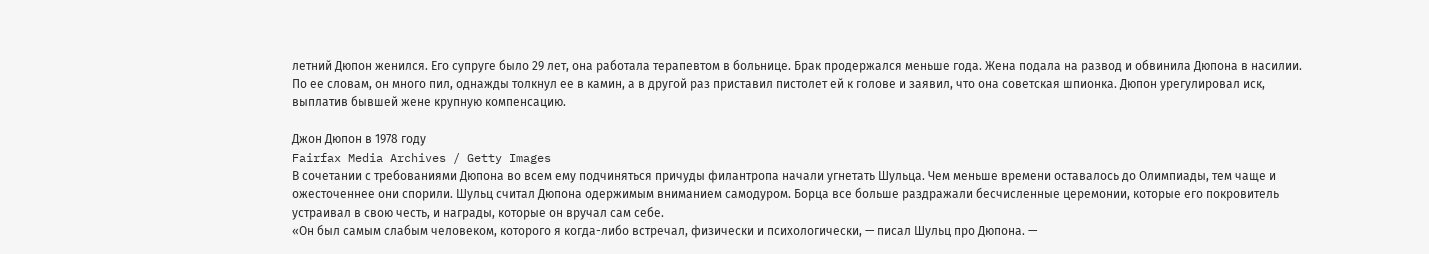летний Дюпон женился. Его супруге было 29 лет, она работала терапевтом в больнице. Брак продержался меньше года. Жена подала на развод и обвинила Дюпона в насилии. По ее словам, он много пил, однажды толкнул ее в камин, а в другой раз приставил пистолет ей к голове и заявил, что она советская шпионка. Дюпон урегулировал иск, выплатив бывшей жене крупную компенсацию.

Джон Дюпон в 1978 году
Fairfax Media Archives / Getty Images
В сочетании с требованиями Дюпона во всем ему подчиняться причуды филантропа начали угнетать Шульца. Чем меньше времени оставалось до Олимпиады, тем чаще и ожесточеннее они спорили. Шульц считал Дюпона одержимым вниманием самодуром. Борца все больше раздражали бесчисленные церемонии, которые его покровитель устраивал в свою честь, и награды, которые он вручал сам себе.
«Он был самым слабым человеком, которого я когда-либо встречал, физически и психологически, — писал Шульц про Дюпона. —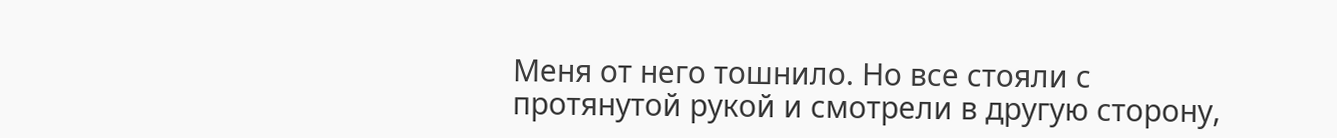Меня от него тошнило. Но все стояли с протянутой рукой и смотрели в другую сторону,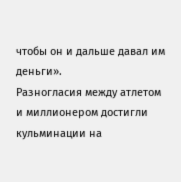чтобы он и дальше давал им деньги».
Разногласия между атлетом и миллионером достигли кульминации на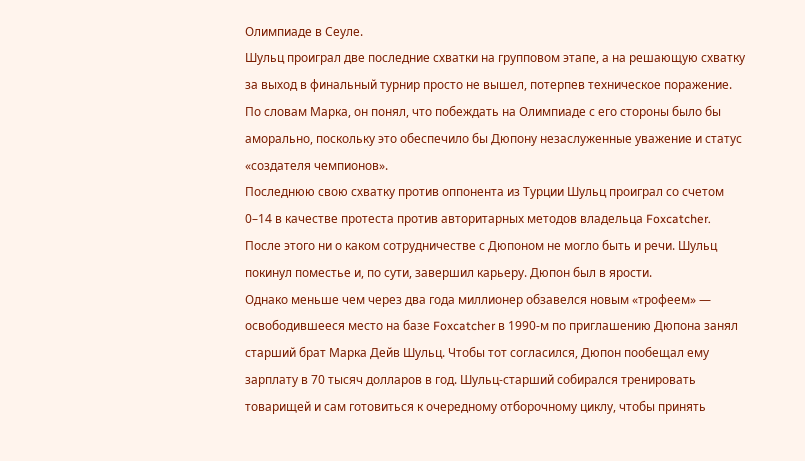Олимпиаде в Сеуле.
Шульц проиграл две последние схватки на групповом этапе, а на решающую схватку за выход в финальный турнир просто не вышел, потерпев техническое поражение. По словам Марка, он понял, что побеждать на Олимпиаде с его стороны было бы аморально, поскольку это обеспечило бы Дюпону незаслуженные уважение и статус «создателя чемпионов».
Последнюю свою схватку против оппонента из Турции Шульц проиграл со счетом 0–14 в качестве протеста против авторитарных методов владельца Foxcatcher. После этого ни о каком сотрудничестве с Дюпоном не могло быть и речи. Шульц покинул поместье и, по сути, завершил карьеру. Дюпон был в ярости.
Однако меньше чем через два года миллионер обзавелся новым «трофеем» — освободившееся место на базе Foxcatcher в 1990-м по приглашению Дюпона занял старший брат Марка Дейв Шульц. Чтобы тот согласился, Дюпон пообещал ему зарплату в 70 тысяч долларов в год. Шульц-старший собирался тренировать товарищей и сам готовиться к очередному отборочному циклу, чтобы принять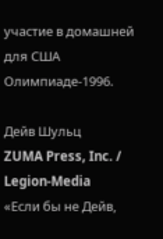участие в домашней для США Олимпиаде-1996.

Дейв Шульц
ZUMA Press, Inc. / Legion-Media
«Если бы не Дейв,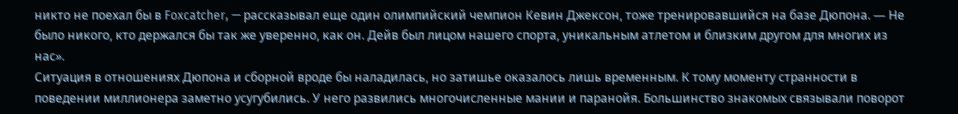никто не поехал бы в Foxcatcher, — рассказывал еще один олимпийский чемпион Кевин Джексон, тоже тренировавшийся на базе Дюпона. — Не было никого, кто держался бы так же уверенно, как он. Дейв был лицом нашего спорта, уникальным атлетом и близким другом для многих из нас».
Ситуация в отношениях Дюпона и сборной вроде бы наладилась, но затишье оказалось лишь временным. К тому моменту странности в поведении миллионера заметно усугубились. У него развились многочисленные мании и паранойя. Большинство знакомых связывали поворот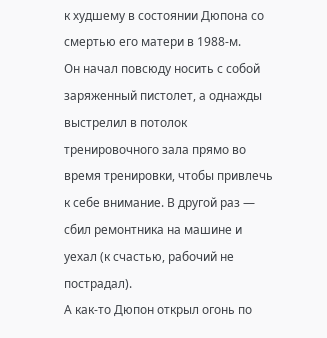к худшему в состоянии Дюпона со смертью его матери в 1988-м.
Он начал повсюду носить с собой заряженный пистолет, а однажды выстрелил в потолок тренировочного зала прямо во время тренировки, чтобы привлечь к себе внимание. В другой раз — сбил ремонтника на машине и уехал (к счастью, рабочий не пострадал).
А как-то Дюпон открыл огонь по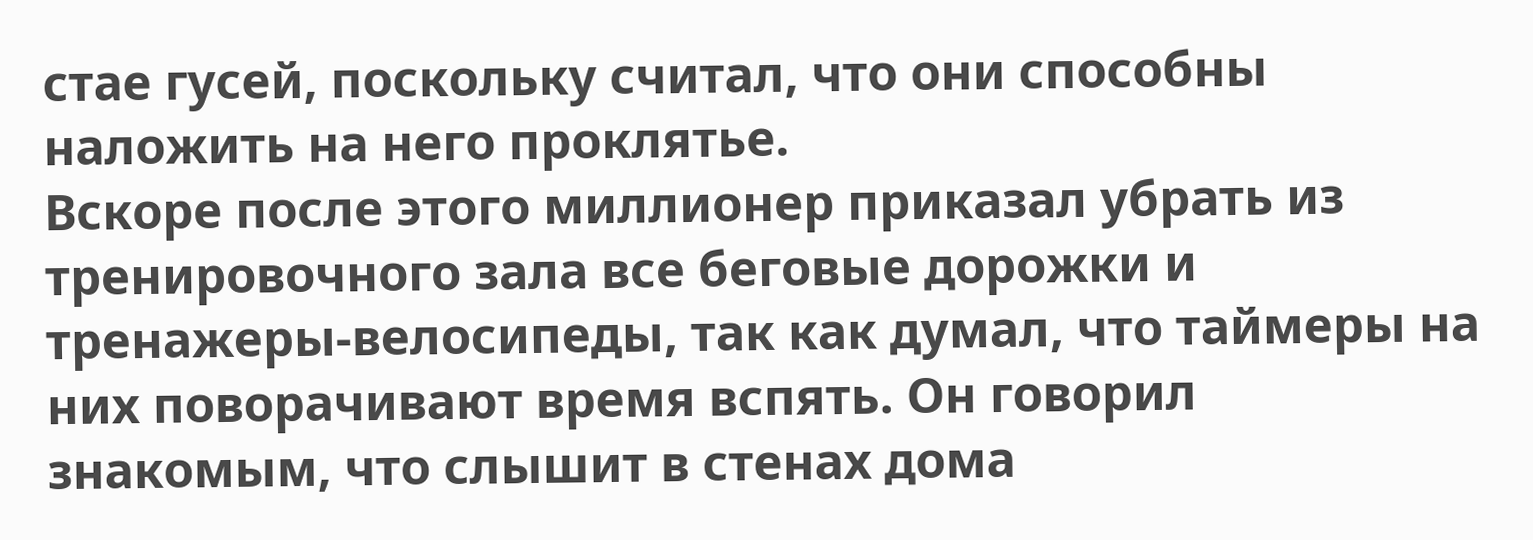стае гусей, поскольку считал, что они способны наложить на него проклятье.
Вскоре после этого миллионер приказал убрать из тренировочного зала все беговые дорожки и тренажеры-велосипеды, так как думал, что таймеры на них поворачивают время вспять. Он говорил знакомым, что слышит в стенах дома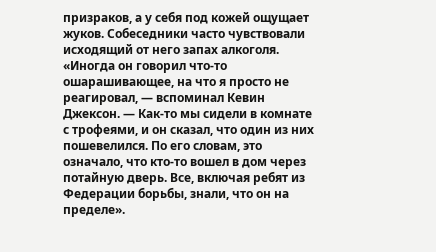призраков, а у себя под кожей ощущает жуков. Собеседники часто чувствовали исходящий от него запах алкоголя.
«Иногда он говорил что-то ошарашивающее, на что я просто не реагировал, — вспоминал Кевин Джексон. — Как-то мы сидели в комнате с трофеями, и он сказал, что один из них пошевелился. По его словам, это означало, что кто-то вошел в дом через потайную дверь. Все, включая ребят из Федерации борьбы, знали, что он на пределе».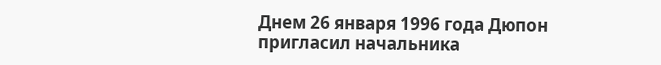Днем 26 января 1996 года Дюпон пригласил начальника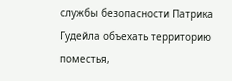службы безопасности Патрика Гудейла объехать территорию поместья,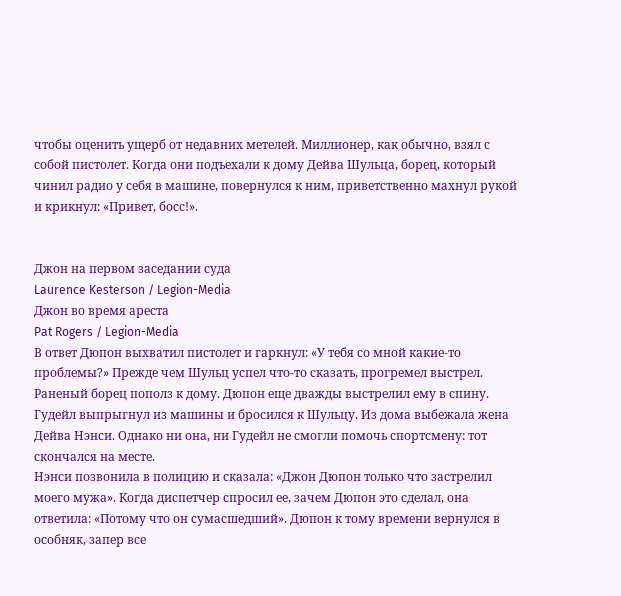чтобы оценить ущерб от недавних метелей. Миллионер, как обычно, взял с собой пистолет. Когда они подъехали к дому Дейва Шульца, борец, который чинил радио у себя в машине, повернулся к ним, приветственно махнул рукой и крикнул: «Привет, босс!».


Джон на первом заседании суда
Laurence Kesterson / Legion-Media
Джон во время ареста
Pat Rogers / Legion-Media
В ответ Дюпон выхватил пистолет и гаркнул: «У тебя со мной какие-то проблемы?» Прежде чем Шульц успел что-то сказать, прогремел выстрел. Раненый борец пополз к дому. Дюпон еще дважды выстрелил ему в спину. Гудейл выпрыгнул из машины и бросился к Шульцу. Из дома выбежала жена Дейва Нэнси. Однако ни она, ни Гудейл не смогли помочь спортсмену: тот скончался на месте.
Нэнси позвонила в полицию и сказала: «Джон Дюпон только что застрелил моего мужа». Когда диспетчер спросил ее, зачем Дюпон это сделал, она ответила: «Потому что он сумасшедший». Дюпон к тому времени вернулся в особняк, запер все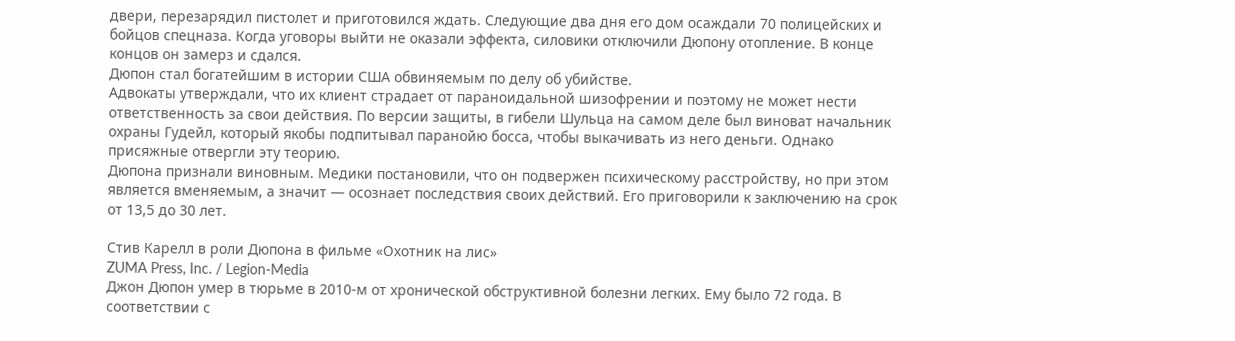двери, перезарядил пистолет и приготовился ждать. Следующие два дня его дом осаждали 70 полицейских и бойцов спецназа. Когда уговоры выйти не оказали эффекта, силовики отключили Дюпону отопление. В конце концов он замерз и сдался.
Дюпон стал богатейшим в истории США обвиняемым по делу об убийстве.
Адвокаты утверждали, что их клиент страдает от параноидальной шизофрении и поэтому не может нести ответственность за свои действия. По версии защиты, в гибели Шульца на самом деле был виноват начальник охраны Гудейл, который якобы подпитывал паранойю босса, чтобы выкачивать из него деньги. Однако присяжные отвергли эту теорию.
Дюпона признали виновным. Медики постановили, что он подвержен психическому расстройству, но при этом является вменяемым, а значит — осознает последствия своих действий. Его приговорили к заключению на срок от 13,5 до 30 лет.

Стив Карелл в роли Дюпона в фильме «Охотник на лис»
ZUMA Press, Inc. / Legion-Media
Джон Дюпон умер в тюрьме в 2010-м от хронической обструктивной болезни легких. Ему было 72 года. В соответствии с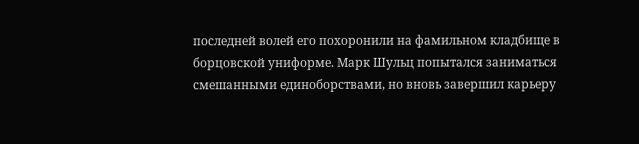последней волей его похоронили на фамильном кладбище в борцовской униформе. Марк Шульц попытался заниматься смешанными единоборствами, но вновь завершил карьеру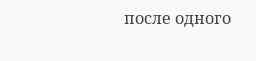после одного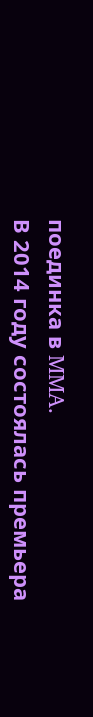поединка в MMA.
В 2014 году состоялась премьера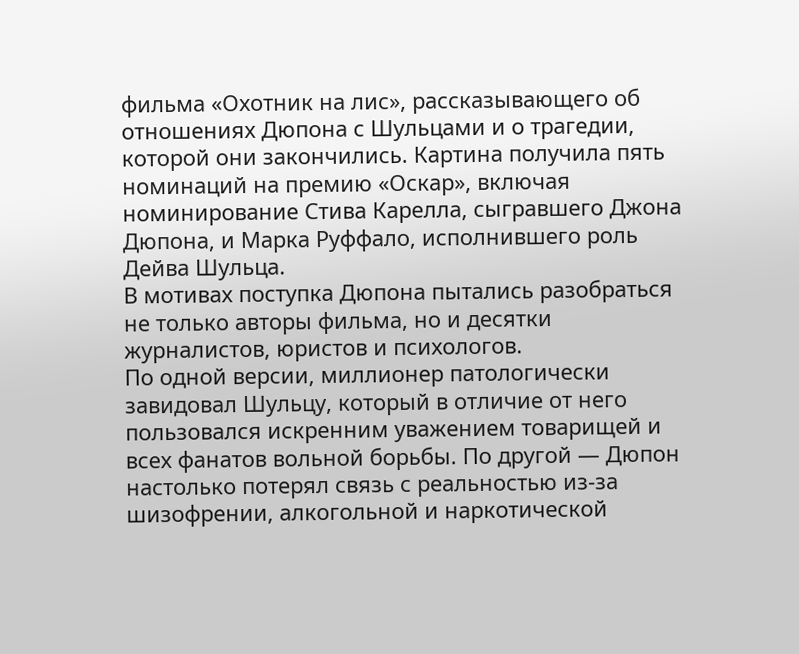фильма «Охотник на лис», рассказывающего об отношениях Дюпона с Шульцами и о трагедии, которой они закончились. Картина получила пять номинаций на премию «Оскар», включая номинирование Стива Карелла, сыгравшего Джона Дюпона, и Марка Руффало, исполнившего роль Дейва Шульца.
В мотивах поступка Дюпона пытались разобраться не только авторы фильма, но и десятки журналистов, юристов и психологов.
По одной версии, миллионер патологически завидовал Шульцу, который в отличие от него пользовался искренним уважением товарищей и всех фанатов вольной борьбы. По другой — Дюпон настолько потерял связь с реальностью из-за шизофрении, алкогольной и наркотической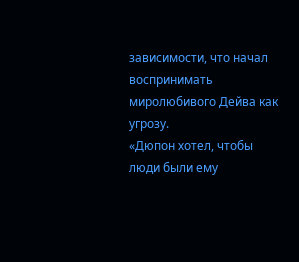зависимости, что начал воспринимать миролюбивого Дейва как угрозу.
«Дюпон хотел, чтобы люди были ему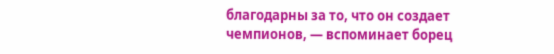благодарны за то, что он создает чемпионов, — вспоминает борец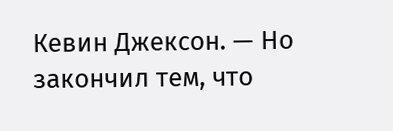Кевин Джексон. — Но закончил тем, что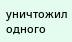уничтожил одного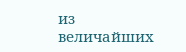из величайших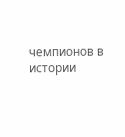чемпионов в истории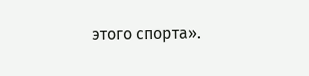этого спорта».